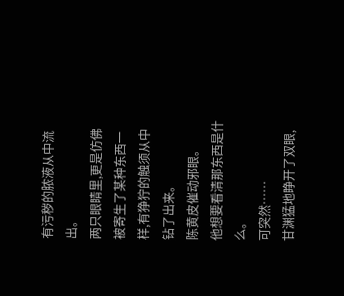有污秽的脓液从中流出。
两只眼睛里,更是仿佛被寄生了某种东西一样,有狰狞的触须从中钻了出来。
陈黄皮催动邪眼。
他想要看清那东西是什么。
可突然……
甘渊猛地睁开了双眼,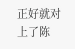正好就对上了陈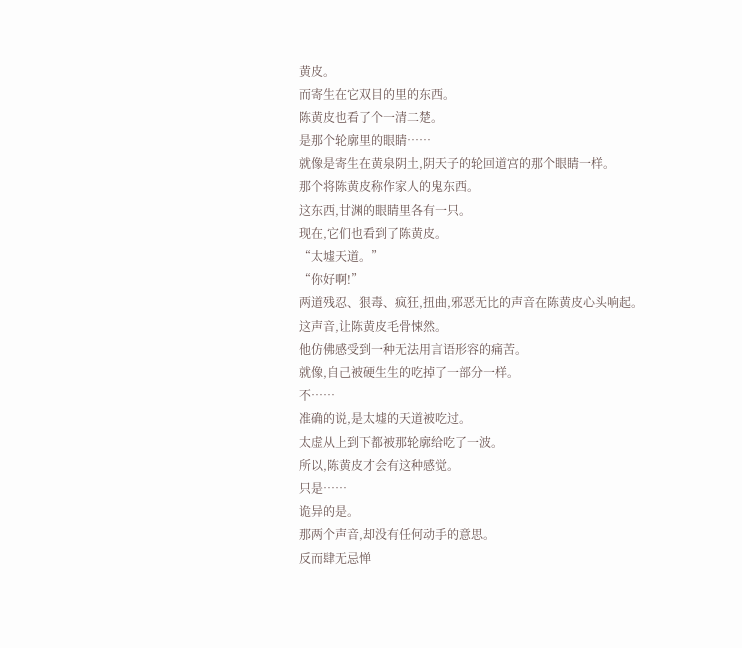黄皮。
而寄生在它双目的里的东西。
陈黄皮也看了个一清二楚。
是那个轮廓里的眼睛……
就像是寄生在黄泉阴土,阴天子的轮回道宫的那个眼睛一样。
那个将陈黄皮称作家人的鬼东西。
这东西,甘渊的眼睛里各有一只。
现在,它们也看到了陈黄皮。
“太墟天道。”
“你好啊!”
两道残忍、狠毒、疯狂,扭曲,邪恶无比的声音在陈黄皮心头响起。
这声音,让陈黄皮毛骨悚然。
他仿佛感受到一种无法用言语形容的痛苦。
就像,自己被硬生生的吃掉了一部分一样。
不……
准确的说,是太墟的天道被吃过。
太虚从上到下都被那轮廓给吃了一波。
所以,陈黄皮才会有这种感觉。
只是……
诡异的是。
那两个声音,却没有任何动手的意思。
反而肆无忌惮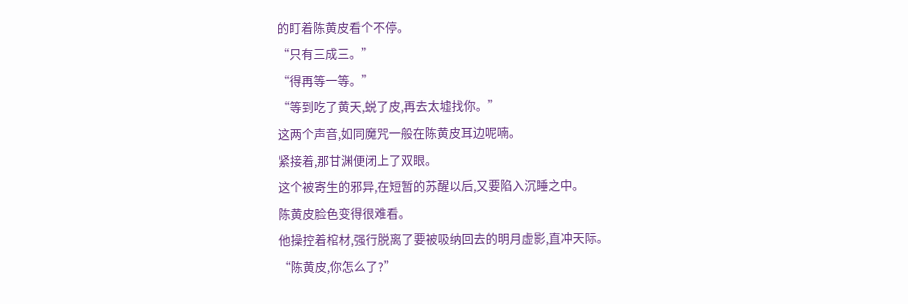的盯着陈黄皮看个不停。
“只有三成三。”
“得再等一等。”
“等到吃了黄天,蜕了皮,再去太墟找你。”
这两个声音,如同魔咒一般在陈黄皮耳边呢喃。
紧接着,那甘渊便闭上了双眼。
这个被寄生的邪异,在短暂的苏醒以后,又要陷入沉睡之中。
陈黄皮脸色变得很难看。
他操控着棺材,强行脱离了要被吸纳回去的明月虚影,直冲天际。
“陈黄皮,你怎么了?”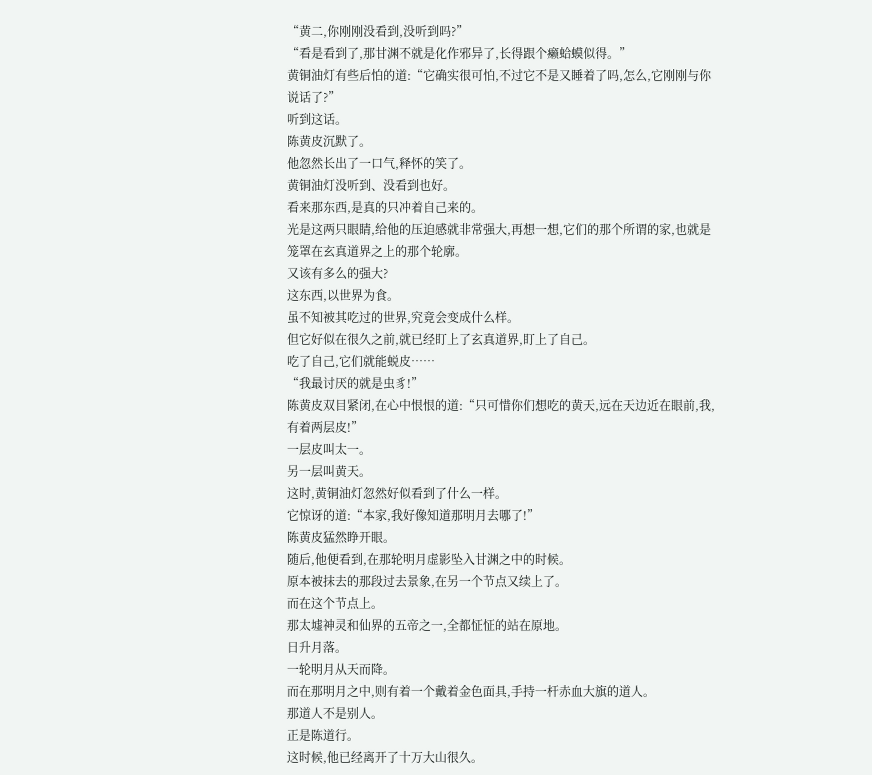“黄二,你刚刚没看到,没听到吗?”
“看是看到了,那甘渊不就是化作邪异了,长得跟个癞蛤蟆似得。”
黄铜油灯有些后怕的道:“它确实很可怕,不过它不是又睡着了吗,怎么,它刚刚与你说话了?”
听到这话。
陈黄皮沉默了。
他忽然长出了一口气,释怀的笑了。
黄铜油灯没听到、没看到也好。
看来那东西,是真的只冲着自己来的。
光是这两只眼睛,给他的压迫感就非常强大,再想一想,它们的那个所谓的家,也就是笼罩在玄真道界之上的那个轮廓。
又该有多么的强大?
这东西,以世界为食。
虽不知被其吃过的世界,究竟会变成什么样。
但它好似在很久之前,就已经盯上了玄真道界,盯上了自己。
吃了自己,它们就能蜕皮……
“我最讨厌的就是虫豸!”
陈黄皮双目紧闭,在心中恨恨的道:“只可惜你们想吃的黄天,远在天边近在眼前,我,有着两层皮!”
一层皮叫太一。
另一层叫黄天。
这时,黄铜油灯忽然好似看到了什么一样。
它惊讶的道:“本家,我好像知道那明月去哪了!”
陈黄皮猛然睁开眼。
随后,他便看到,在那轮明月虚影坠入甘渊之中的时候。
原本被抹去的那段过去景象,在另一个节点又续上了。
而在这个节点上。
那太墟神灵和仙界的五帝之一,全都怔怔的站在原地。
日升月落。
一轮明月从天而降。
而在那明月之中,则有着一个戴着金色面具,手持一杆赤血大旗的道人。
那道人不是别人。
正是陈道行。
这时候,他已经离开了十万大山很久。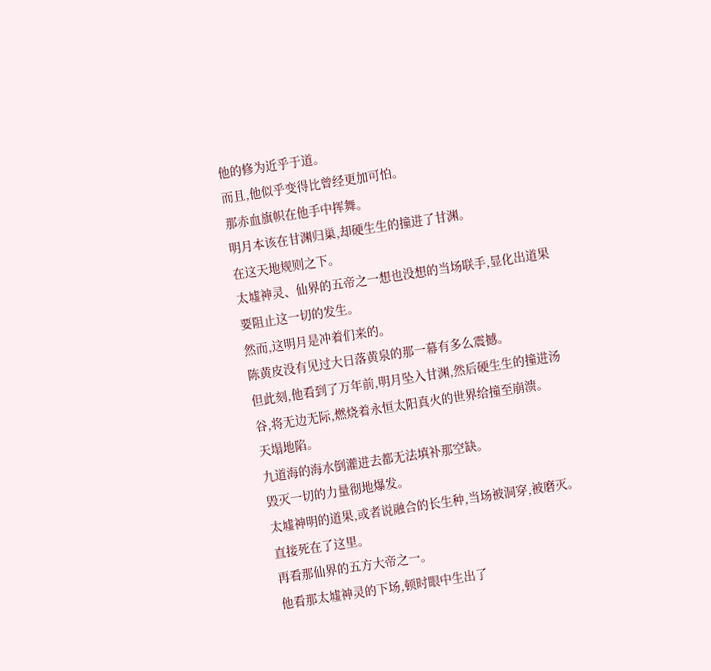他的修为近乎于道。
而且,他似乎变得比曾经更加可怕。
那赤血旗帜在他手中挥舞。
明月本该在甘渊归巢,却硬生生的撞进了甘渊。
在这天地规则之下。
太墟神灵、仙界的五帝之一想也没想的当场联手,显化出道果要阻止这一切的发生。
然而,这明月是冲着们来的。
陈黄皮没有见过大日落黄泉的那一幕有多么震撼。
但此刻,他看到了万年前,明月坠入甘渊,然后硬生生的撞进汤谷,将无边无际,燃烧着永恒太阳真火的世界给撞至崩溃。
天塌地陷。
九道海的海水倒灌进去都无法填补那空缺。
毁灭一切的力量彻地爆发。
太墟神明的道果,或者说融合的长生种,当场被洞穿,被磨灭。
直接死在了这里。
再看那仙界的五方大帝之一。
他看那太墟神灵的下场,顿时眼中生出了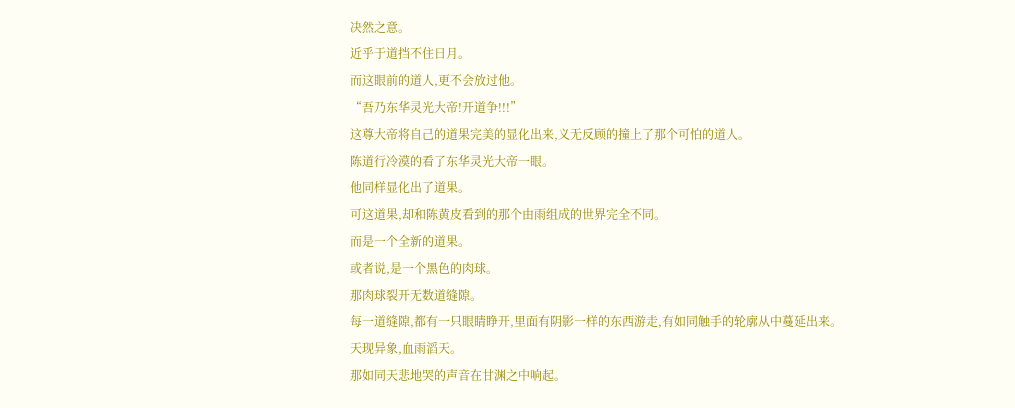决然之意。
近乎于道挡不住日月。
而这眼前的道人,更不会放过他。
“吾乃东华灵光大帝!开道争!!!”
这尊大帝将自己的道果完美的显化出来,义无反顾的撞上了那个可怕的道人。
陈道行冷漠的看了东华灵光大帝一眼。
他同样显化出了道果。
可这道果,却和陈黄皮看到的那个由雨组成的世界完全不同。
而是一个全新的道果。
或者说,是一个黑色的肉球。
那肉球裂开无数道缝隙。
每一道缝隙,都有一只眼睛睁开,里面有阴影一样的东西游走,有如同触手的轮廓从中蔓延出来。
天现异象,血雨滔天。
那如同天悲地哭的声音在甘渊之中响起。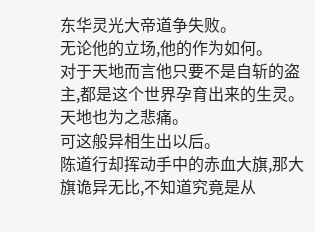东华灵光大帝道争失败。
无论他的立场,他的作为如何。
对于天地而言他只要不是自斩的盗主,都是这个世界孕育出来的生灵。
天地也为之悲痛。
可这般异相生出以后。
陈道行却挥动手中的赤血大旗,那大旗诡异无比,不知道究竟是从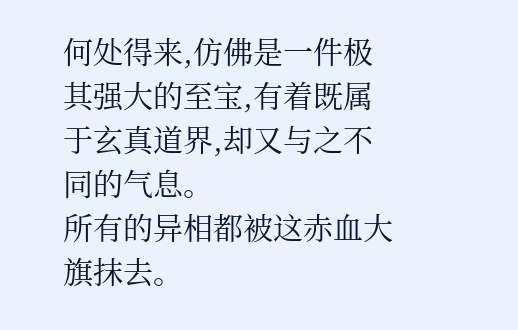何处得来,仿佛是一件极其强大的至宝,有着既属于玄真道界,却又与之不同的气息。
所有的异相都被这赤血大旗抹去。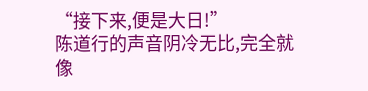“接下来,便是大日!”
陈道行的声音阴冷无比,完全就像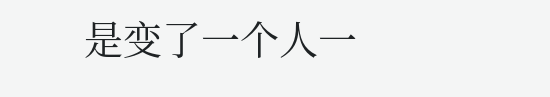是变了一个人一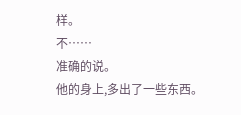样。
不……
准确的说。
他的身上,多出了一些东西。